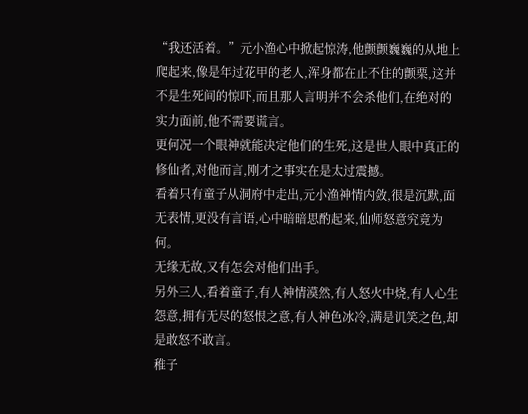“我还活着。”元小渔心中掀起惊涛,他颤颤巍巍的从地上爬起来,像是年过花甲的老人,浑身都在止不住的颤栗,这并不是生死间的惊吓,而且那人言明并不会杀他们,在绝对的实力面前,他不需要谎言。
更何况一个眼神就能决定他们的生死,这是世人眼中真正的修仙者,对他而言,刚才之事实在是太过震撼。
看着只有童子从洞府中走出,元小渔神情内敛,很是沉默,面无表情,更没有言语,心中暗暗思酌起来,仙师怒意究竟为何。
无缘无故,又有怎会对他们出手。
另外三人,看着童子,有人神情漠然,有人怒火中烧,有人心生怨意,拥有无尽的怒恨之意,有人神色冰冷,满是讥笑之色,却是敢怒不敢言。
稚子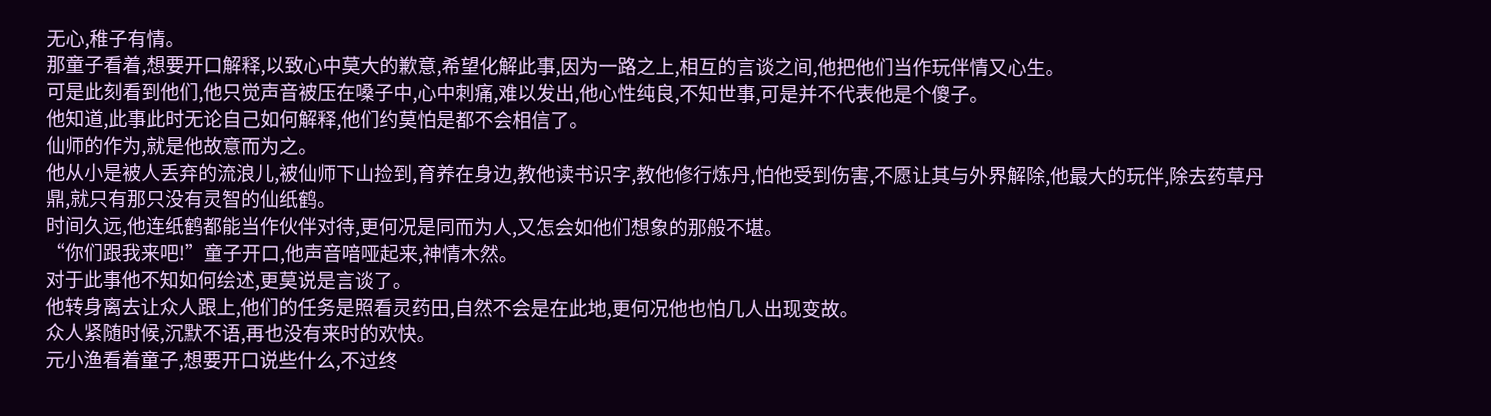无心,稚子有情。
那童子看着,想要开口解释,以致心中莫大的歉意,希望化解此事,因为一路之上,相互的言谈之间,他把他们当作玩伴情又心生。
可是此刻看到他们,他只觉声音被压在嗓子中,心中刺痛,难以发出,他心性纯良,不知世事,可是并不代表他是个傻子。
他知道,此事此时无论自己如何解释,他们约莫怕是都不会相信了。
仙师的作为,就是他故意而为之。
他从小是被人丢弃的流浪儿,被仙师下山捡到,育养在身边,教他读书识字,教他修行炼丹,怕他受到伤害,不愿让其与外界解除,他最大的玩伴,除去药草丹鼎,就只有那只没有灵智的仙纸鹤。
时间久远,他连纸鹤都能当作伙伴对待,更何况是同而为人,又怎会如他们想象的那般不堪。
“你们跟我来吧!”童子开口,他声音喑哑起来,神情木然。
对于此事他不知如何绘述,更莫说是言谈了。
他转身离去让众人跟上,他们的任务是照看灵药田,自然不会是在此地,更何况他也怕几人出现变故。
众人紧随时候,沉默不语,再也没有来时的欢快。
元小渔看着童子,想要开口说些什么,不过终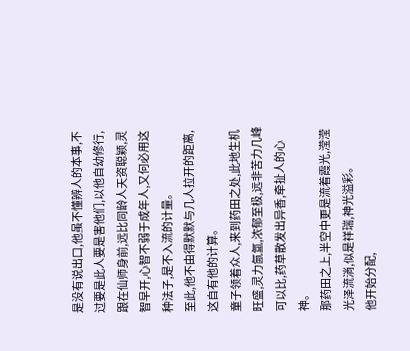是没有说出口,他虽不懂辨人的本事,不过要是此人要是害他们,以他自幼修行,跟在仙师身前,远比同龄人天资聪颖,灵智早开,心智不弱于成年人,又何必用这种法子,是不入流的计量。
至此,他不由得默默与几人拉开的距离,这自有他的计算。
童子领着众人,来到药田之处,此地生机旺盛,灵力氤氲,浓郁至极,远非苦力几峰可以比,药草散发出异香,牵扯人的心神。
那药田之上,半空中更是流着霞光,滢滢光泽流淌,似是祥瑞,神光溢彩。
他开始分配,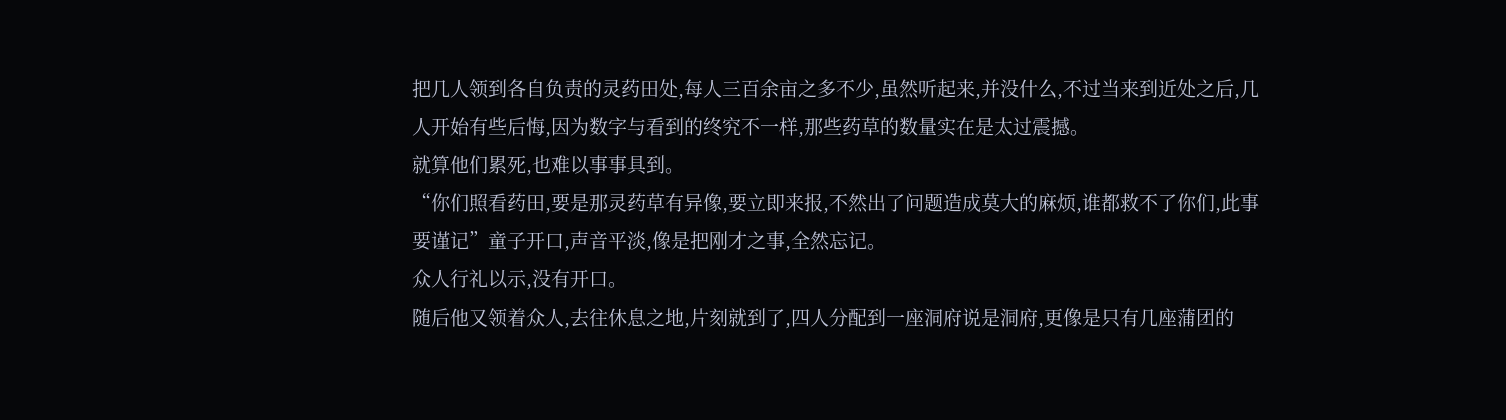把几人领到各自负责的灵药田处,每人三百余亩之多不少,虽然听起来,并没什么,不过当来到近处之后,几人开始有些后悔,因为数字与看到的终究不一样,那些药草的数量实在是太过震撼。
就算他们累死,也难以事事具到。
“你们照看药田,要是那灵药草有异像,要立即来报,不然出了问题造成莫大的麻烦,谁都救不了你们,此事要谨记”童子开口,声音平淡,像是把刚才之事,全然忘记。
众人行礼以示,没有开口。
随后他又领着众人,去往休息之地,片刻就到了,四人分配到一座洞府说是洞府,更像是只有几座蒲团的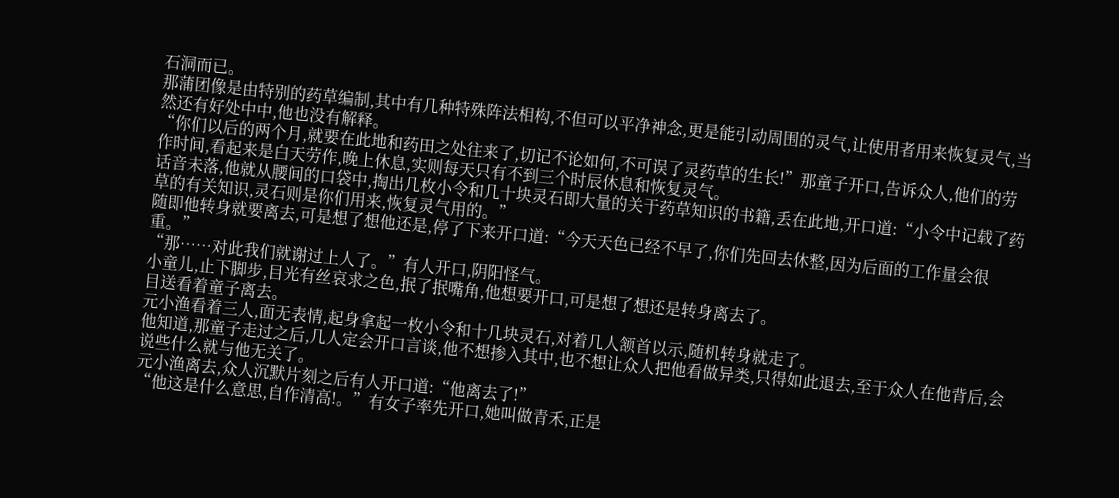石洞而已。
那蒲团像是由特别的药草编制,其中有几种特殊阵法相构,不但可以平净神念,更是能引动周围的灵气,让使用者用来恢复灵气,当然还有好处中中,他也没有解释。
“你们以后的两个月,就要在此地和药田之处往来了,切记不论如何,不可误了灵药草的生长!”那童子开口,告诉众人,他们的劳作时间,看起来是白天劳作,晚上休息,实则每天只有不到三个时辰休息和恢复灵气。
话音未落,他就从腰间的口袋中,掏出几枚小令和几十块灵石即大量的关于药草知识的书籍,丢在此地,开口道:“小令中记载了药草的有关知识,灵石则是你们用来,恢复灵气用的。”
随即他转身就要离去,可是想了想他还是,停了下来开口道:“今天天色已经不早了,你们先回去休整,因为后面的工作量会很重。”
“那……对此我们就谢过上人了。”有人开口,阴阳怪气。
小童儿,止下脚步,目光有丝哀求之色,抿了抿嘴角,他想要开口,可是想了想还是转身离去了。
目送看着童子离去。
元小渔看着三人,面无表情,起身拿起一枚小令和十几块灵石,对着几人颔首以示,随机转身就走了。
他知道,那童子走过之后,几人定会开口言谈,他不想掺入其中,也不想让众人把他看做异类,只得如此退去,至于众人在他背后,会说些什么就与他无关了。
元小渔离去,众人沉默片刻之后有人开口道:“他离去了!”
“他这是什么意思,自作清高!。”有女子率先开口,她叫做青禾,正是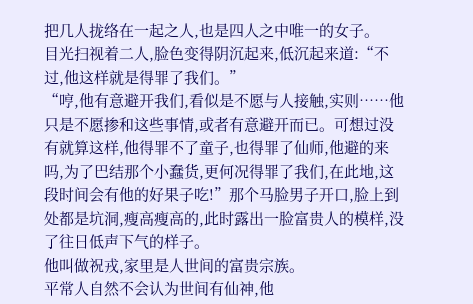把几人拢络在一起之人,也是四人之中唯一的女子。
目光扫视着二人,脸色变得阴沉起来,低沉起来道:“不过,他这样就是得罪了我们。”
“哼,他有意避开我们,看似是不愿与人接触,实则……他只是不愿掺和这些事情,或者有意避开而已。可想过没有就算这样,他得罪不了童子,也得罪了仙师,他避的来吗,为了巴结那个小蠢货,更何况得罪了我们,在此地,这段时间会有他的好果子吃!”那个马脸男子开口,脸上到处都是坑洞,瘦高瘦高的,此时露出一脸富贵人的模样,没了往日低声下气的样子。
他叫做祝戎,家里是人世间的富贵宗族。
平常人自然不会认为世间有仙神,他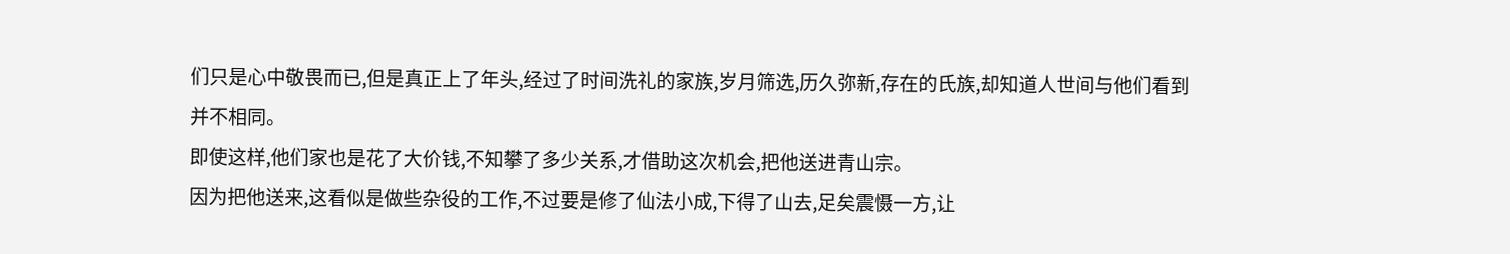们只是心中敬畏而已,但是真正上了年头,经过了时间洗礼的家族,岁月筛选,历久弥新,存在的氏族,却知道人世间与他们看到并不相同。
即使这样,他们家也是花了大价钱,不知攀了多少关系,才借助这次机会,把他送进青山宗。
因为把他送来,这看似是做些杂役的工作,不过要是修了仙法小成,下得了山去,足矣震慑一方,让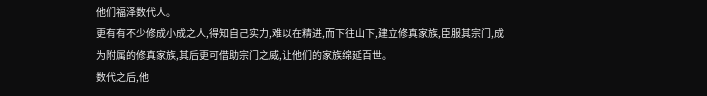他们福泽数代人。
更有有不少修成小成之人,得知自己实力,难以在精进,而下往山下,建立修真家族,臣服其宗门,成为附属的修真家族,其后更可借助宗门之威,让他们的家族绵延百世。
数代之后,他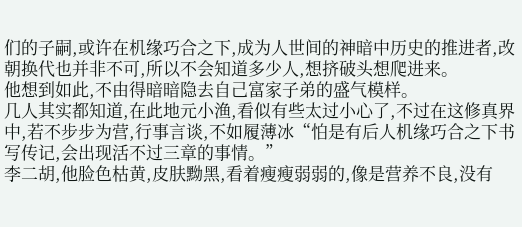们的子嗣,或许在机缘巧合之下,成为人世间的神暗中历史的推进者,改朝换代也并非不可,所以不会知道多少人,想挤破头想爬进来。
他想到如此,不由得暗暗隐去自己富家子弟的盛气模样。
几人其实都知道,在此地元小渔,看似有些太过小心了,不过在这修真界中,若不步步为营,行事言谈,不如履薄冰“怕是有后人机缘巧合之下书写传记,会出现活不过三章的事情。”
李二胡,他脸色枯黄,皮肤黝黑,看着瘦瘦弱弱的,像是营养不良,没有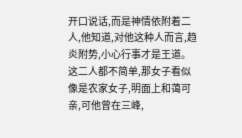开口说话,而是神情依附着二人,他知道,对他这种人而言,趋炎附势,小心行事才是王道。
这二人都不简单,那女子看似像是农家女子,明面上和蔼可亲,可他曾在三峰,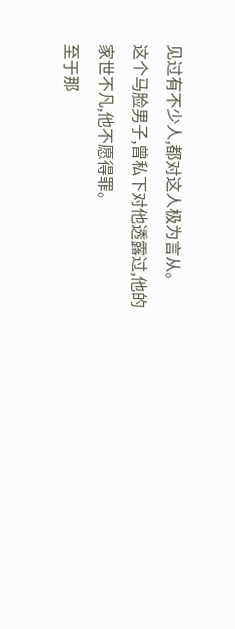见过有不少人,都对这人极为言从。
这个马脸男子,曾私下对他透露过,他的家世不凡,他不愿得罪。
至于那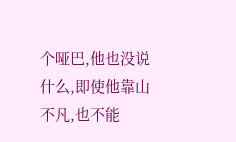个哑巴,他也没说什么,即使他靠山不凡,也不能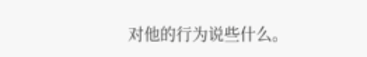对他的行为说些什么。